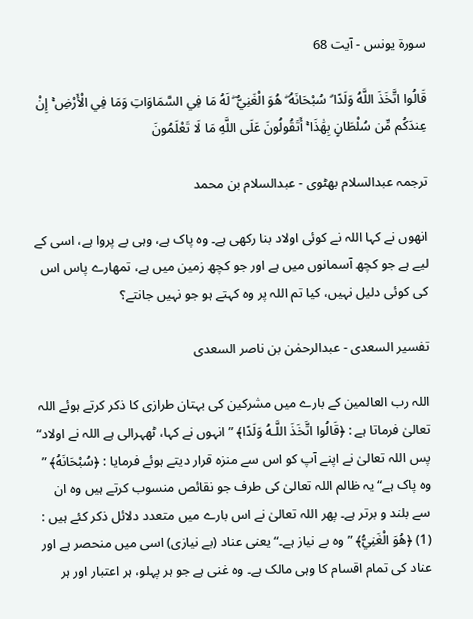سورة یونس - آیت 68

قَالُوا اتَّخَذَ اللَّهُ وَلَدًا ۗ سُبْحَانَهُ ۖ هُوَ الْغَنِيُّ ۖ لَهُ مَا فِي السَّمَاوَاتِ وَمَا فِي الْأَرْضِ ۚ إِنْ عِندَكُم مِّن سُلْطَانٍ بِهَٰذَا ۚ أَتَقُولُونَ عَلَى اللَّهِ مَا لَا تَعْلَمُونَ

ترجمہ عبدالسلام بھٹوی - عبدالسلام بن محمد

انھوں نے کہا اللہ نے کوئی اولاد بنا رکھی ہے۔ وہ پاک ہے، وہی بے پروا ہے، اسی کے لیے ہے جو کچھ آسمانوں میں ہے اور جو کچھ زمین میں ہے، تمھارے پاس اس کی کوئی دلیل نہیں، کیا تم اللہ پر وہ کہتے ہو جو نہیں جانتے؟

تفسیر السعدی - عبدالرحمٰن بن ناصر السعدی

اللہ رب العالمین کے بارے میں مشرکین کی بہتان طرازی کا ذکر کرتے ہوئے اللہ تعالیٰ فرماتا ہے : ﴿قَالُوا اتَّخَذَ اللَّـهُ وَلَدًا﴾ ” انہوں نے کہا، ٹھہرالی ہے اللہ نے اولاد“ پس اللہ تعالیٰ نے اپنے آپ کو اس سے منزہ قرار دیتے ہوئے فرمایا : ﴿سُبْحَانَهُ﴾ ” وہ پاک ہے“ یہ ظالم اللہ تعالیٰ کی طرف جو نقائص منسوب کرتے ہیں وہ ان سے بلند و برتر ہے۔ پھر اللہ تعالیٰ نے اس بارے میں متعدد دلائل ذکر کئے ہیں : (1) ﴿هُوَ الْغَنِيُّ﴾ ” وہ بے نیاز ہے۔“ یعنی عناد (بے نیازی) اسی میں منحصر ہے اور عناد کی تمام اقسام کا وہی مالک ہے۔ وہ غنی ہے جو ہر پہلو، ہر اعتبار اور ہر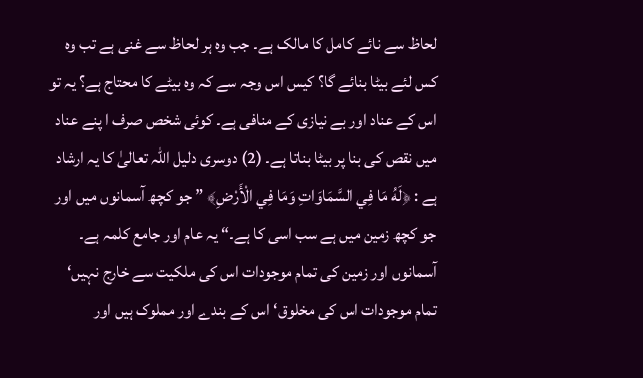لحاظ سے نائے کامل کا مالک ہے۔ جب وہ ہر لحاظ سے غنی ہے تب وہ کس لئے بیٹا بنائے گا؟ کیس اس وجہ سے کہ وہ بیٹے کا محتاج ہے؟ یہ تو اس کے عناد اور بے نیازی کے منافی ہے۔ کوئی شخص صرف ا پنے عناد میں نقص کی بنا پر بیٹا بناتا ہے۔ (2) دوسری دلیل اللہ تعالیٰ کا یہ ارشاد ہے : ﴿لَهُ مَا فِي السَّمَاوَاتِ وَمَا فِي الْأَرْضِ﴾ ” جو کچھ آسمانوں میں اور جو کچھ زمین میں ہے سب اسی کا ہے۔“ یہ عام اور جامع کلمہ ہے۔ آسمانوں اور زمین کی تمام موجودات اس کی ملکیت سے خارج نہیں‘ تمام موجودات اس کی مخلوق‘ اس کے بندے اور مملوک ہیں اور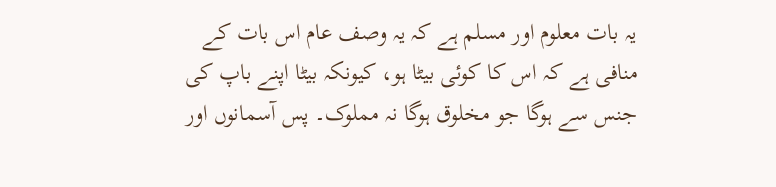یہ بات معلوم اور مسلم ہے کہ یہ وصف عام اس بات کے منافی ہے کہ اس کا کوئی بیٹا ہو، کیونکہ بیٹا اپنے باپ کی جنس سے ہوگا جو مخلوق ہوگا نہ مملوک۔ پس آسمانوں اور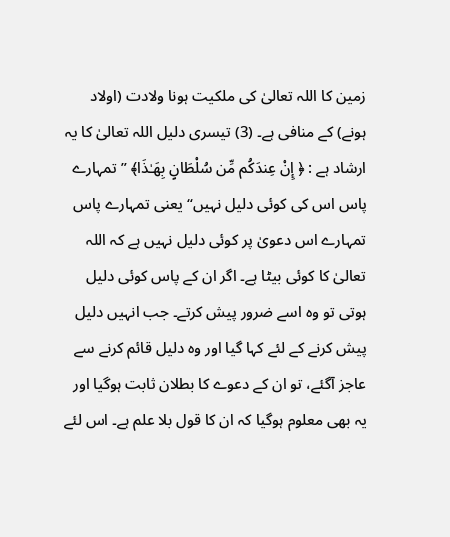زمین کا اللہ تعالیٰ کی ملکیت ہونا ولادت (اولاد ہونے) کے منافی ہے۔ (3) تیسری دلیل اللہ تعالیٰ کا یہ ارشاد ہے : ﴿ إِنْ عِندَكُم مِّن سُلْطَانٍ بِهَـٰذَا﴾ ” تمہارے پاس اس کی کوئی دلیل نہیں“ یعنی تمہارے پاس تمہارے اس دعویٰ پر کوئی دلیل نہیں ہے کہ اللہ تعالیٰ کا کوئی بیٹا ہے۔ اگر ان کے پاس کوئی دلیل ہوتی تو وہ اسے ضرور پیش کرتے۔ جب انہیں دلیل پیش کرنے کے لئے کہا گیا اور وہ دلیل قائم کرنے سے عاجز آگئے، تو ان کے دعوے کا بطلان ثابت ہوگیا اور یہ بھی معلوم ہوگیا کہ ان کا قول بلا علم ہے۔ اس لئے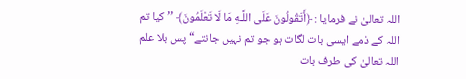اللہ تعالیٰ نے فرمایا : ﴿أَتَقُولُونَ عَلَى اللَّـهِ مَا لَا تَعْلَمُونَ﴾ ’’کیا تم اللہ کے ذمے ایسی بات لگات ہو جو تم نہیں جانتے“ پس بلا علم اللہ تعالیٰ کی طرف بات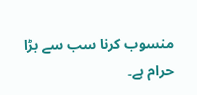منسوب کرنا سب سے بڑا حرام ہے۔